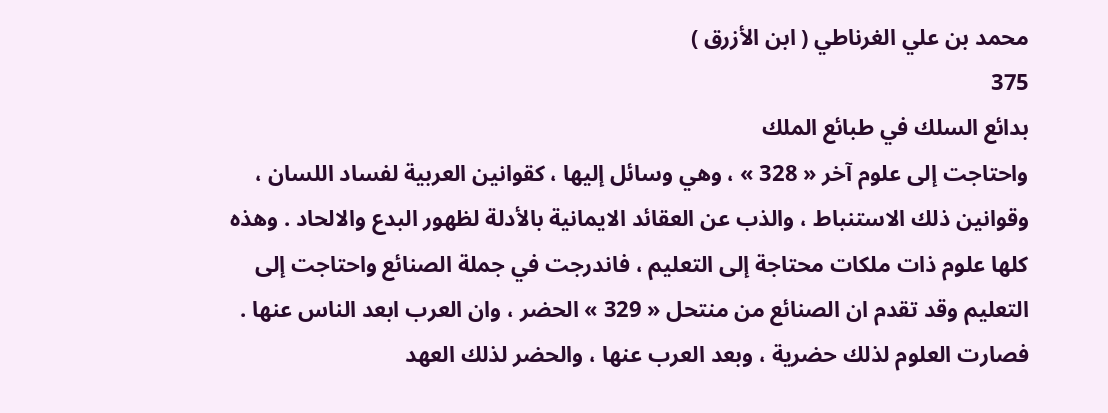محمد بن علي الغرناطي ( ابن الأزرق )
375
بدائع السلك في طبائع الملك
واحتاجت إلى علوم آخر « 328 » ، وهي وسائل إليها ، كقوانين العربية لفساد اللسان ، وقوانين ذلك الاستنباط ، والذب عن العقائد الايمانية بالأدلة لظهور البدع والالحاد . وهذه كلها علوم ذات ملكات محتاجة إلى التعليم ، فاندرجت في جملة الصنائع واحتاجت إلى التعليم وقد تقدم ان الصنائع من منتحل « 329 » الحضر ، وان العرب ابعد الناس عنها . فصارت العلوم لذلك حضرية ، وبعد العرب عنها ، والحضر لذلك العهد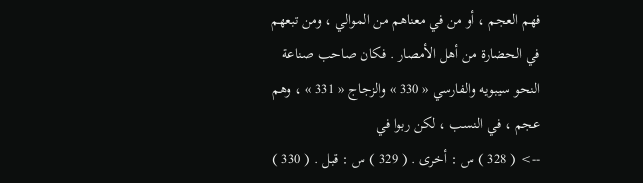فهم العجم ، أو من في معناهم من الموالي ، ومن تبعهم في الحضارة من أهل الأمصار . فكان صاحب صناعة النحو سيبويه والفارسي « 330 » والزجاج « 331 » ، وهم عجم ، في النسب ، لكن ربوا في
--> ( 328 ) س : أخرى . ( 329 ) س : قبل . ( 330 )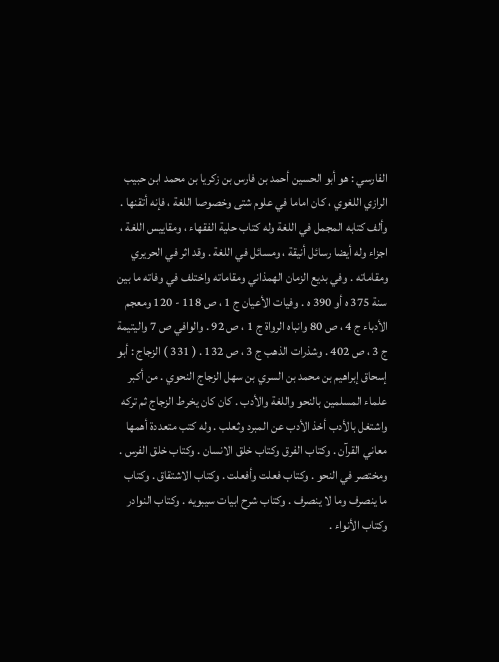الفارسي : هو أبو الحسين أحمد بن فارس بن زكريا بن محمد ابن حبيب الرازي اللغوي ، كان اماما في علوم شتى وخصوصا اللغة ، فإنه أتقنها . وألف كتابه المجمل في اللغة وله كتاب حلية الفقهاء ، ومقاييس اللغة ، اجزاء وله أيضا رسائل أنيقة ، ومسائل في اللغة . وقد اثر في الحريري ومقاماته . وفي بديع الزمان الهمذاني ومقاماته واختلف في وفاته ما بين سنة 375 ه أو 390 ه . وفيات الأعيان ج 1 ، ص 118 - 120 ومعجم الأدباء ج 4 ، ص 80 وانباه الرواة ج 1 ، ص 92 . والوافي ص 7 واليتيمة ج 3 ، ص 402 . وشذرات الذهب ج 3 ، ص 132 . ( 331 ) الزجاج : أبو إسحاق إبراهيم بن محمد بن السري بن سهل الزجاج النحوي . من أكبر علماء المسلمين بالنحو واللغة والأدب . كان كان يخرط الزجاج ثم تركه واشتغل بالأدب أخذ الأدب عن المبرد وثعلب . وله كتب متعددة أهمها معاني القرآن . وكتاب الفرق وكتاب خلق الانسان . وكتاب خلق الفرس . ومختصر في النحو . وكتاب فعلت وأفعلت . وكتاب الاشتقاق . وكتاب ما ينصرف وما لا ينصرف . وكتاب شرح ابيات سيبويه . وكتاب النوادر وكتاب الأنواء .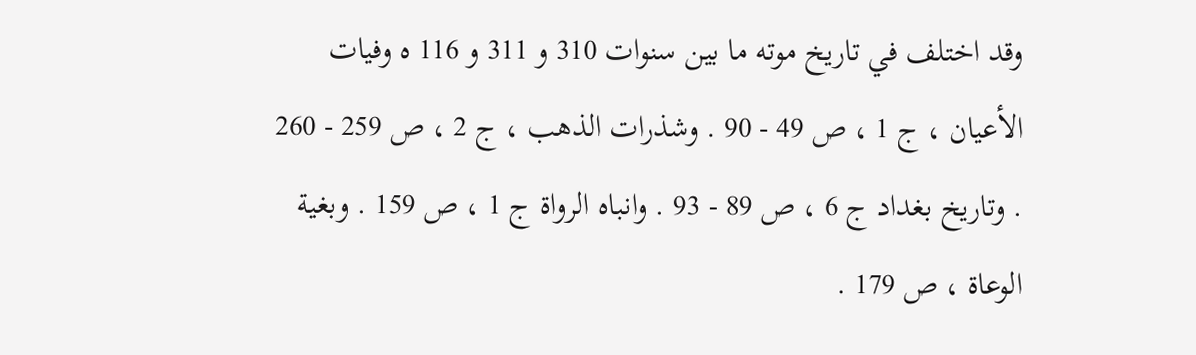وقد اختلف في تاريخ موته ما بين سنوات 310 و 311 و 116 ه وفيات الأعيان ، ج 1 ، ص 49 - 90 . وشذرات الذهب ، ج 2 ، ص 259 - 260 . وتاريخ بغداد ج 6 ، ص 89 - 93 . وانباه الرواة ج 1 ، ص 159 . وبغية الوعاة ، ص 179 .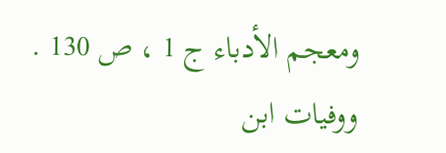ومعجم الأدباء ج 1 ، ص 130 . ووفيات ابن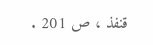قنفذ ، ص 201 .